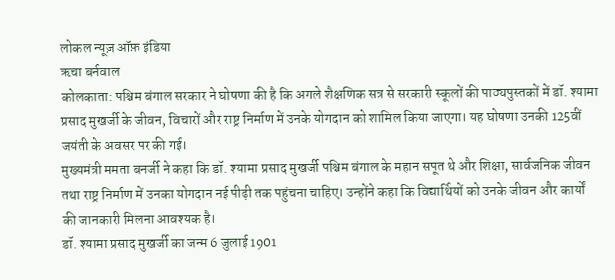लोकल न्यूज़ ऑफ़ इंडिया
ऋचा बर्नवाल
कोलकाता: पश्चिम बंगाल सरकार ने घोषणा की है कि अगले शैक्षणिक सत्र से सरकारी स्कूलों की पाठ्यपुस्तकों में डॉ. श्यामा प्रसाद मुखर्जी के जीवन, विचारों और राष्ट्र निर्माण में उनके योगदान को शामिल किया जाएगा। यह घोषणा उनकी 125वीं जयंती के अवसर पर की गई।
मुख्यमंत्री ममता बनर्जी ने कहा कि डॉ. श्यामा प्रसाद मुखर्जी पश्चिम बंगाल के महान सपूत थे और शिक्षा, सार्वजनिक जीवन तथा राष्ट्र निर्माण में उनका योगदान नई पीढ़ी तक पहुंचना चाहिए। उन्होंने कहा कि विद्यार्थियों को उनके जीवन और कार्यों की जानकारी मिलना आवश्यक है।
डॉ. श्यामा प्रसाद मुखर्जी का जन्म 6 जुलाई 1901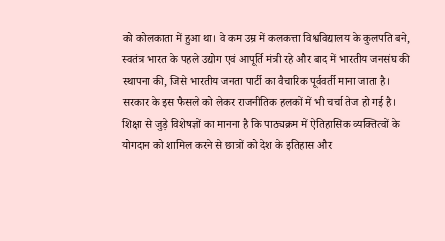को कोलकाता में हुआ था। वे कम उम्र में कलकत्ता विश्वविद्यालय के कुलपति बने, स्वतंत्र भारत के पहले उद्योग एवं आपूर्ति मंत्री रहे और बाद में भारतीय जनसंघ की स्थापना की, जिसे भारतीय जनता पार्टी का वैचारिक पूर्ववर्ती माना जाता है।
सरकार के इस फैसले को लेकर राजनीतिक हलकों में भी चर्चा तेज हो गई है। शिक्षा से जुड़े विशेषज्ञों का मानना है कि पाठ्यक्रम में ऐतिहासिक व्यक्तित्वों के योगदान को शामिल करने से छात्रों को देश के इतिहास और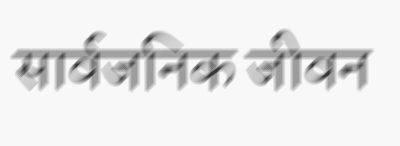सार्वजनिक जीवन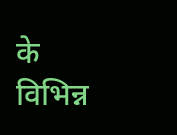के विभिन्न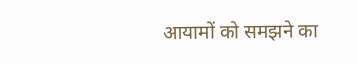आयामों को समझने का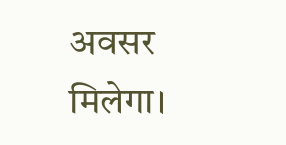अवसर मिलेगा।